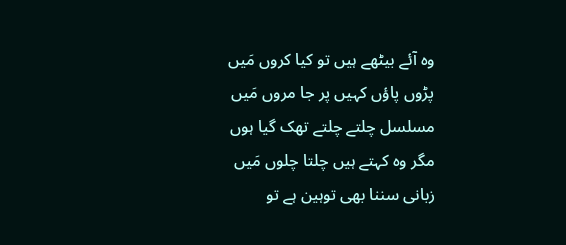وہ آئے بیٹھے ہیں تو کیا کروں مَیں
پڑوں پاؤں کہیں پر جا مروں مَیں
مسلسل چلتے چلتے تھک گیا ہوں
مگر وہ کہتے ہیں چلتا چلوں مَیں
زبانی سننا بھی توہین ہے تو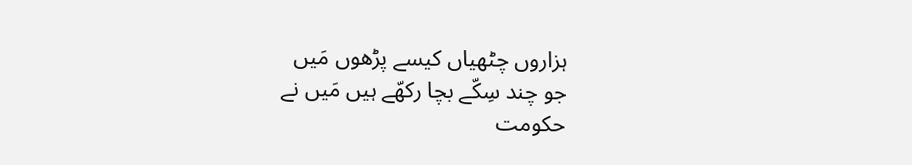ہزاروں چٹھیاں کیسے پڑھوں مَیں
جو چند سِکّے بچا رکھّے ہیں مَیں نے
حکومت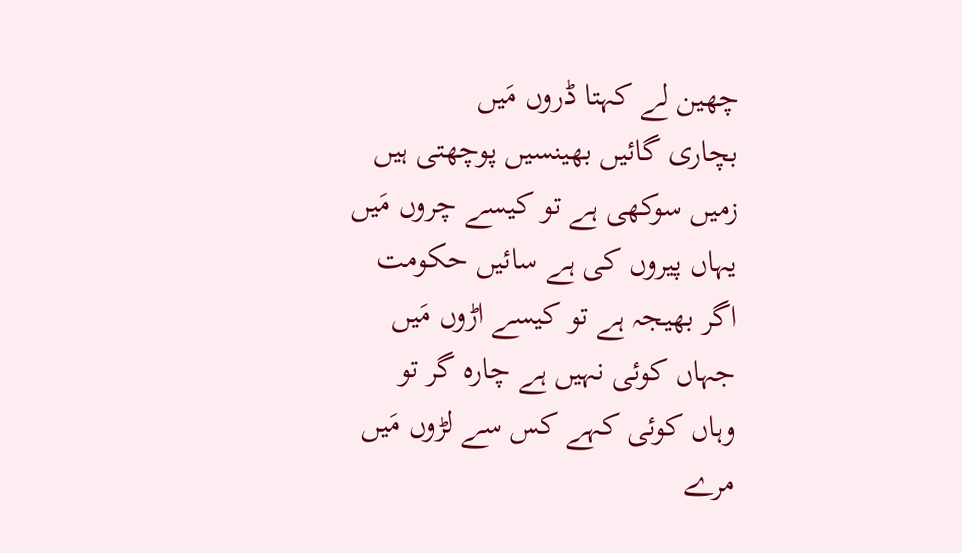چھین لے کہتا ڈروں مَیں
بچاری گائیں بھینسیں پوچھتی ہیں
زمیں سوکھی ہے تو کیسے چروں مَیں
یہاں پیروں کی ہے سائیں حکومت
اگر بھیجہ ہے تو کیسے اڑوں مَیں
جہاں کوئی نہیں ہے چارہ گر تو
وہاں کوئی کہے کس سے لڑوں مَیں
مرے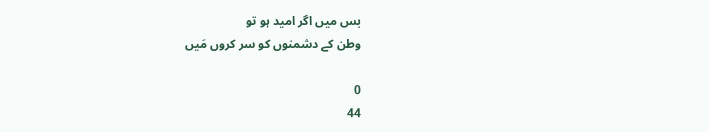بس میں اگر امید ہو تو
وطن کے دشمنوں کو سر کروں مَیں

0
44